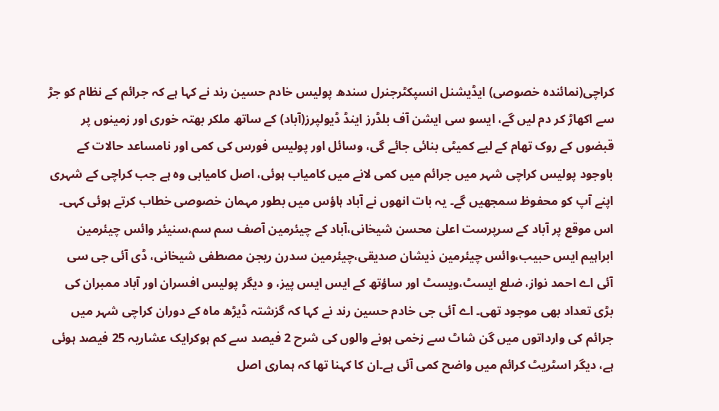کراچی(نمائندہ خصوصی) ایڈیشنل انسپکٹرجنرل سندھ پولیس خادم حسین رند نے کہا ہے کہ جرائم کے نظام کو جڑ سے اکھاڑ کر دم لیں گے، ایسو سی ایشن آف بلڈرز اینڈ ڈیولپرز(آباد) کے ساتھ ملکر بھتہ خوری اور زمینوں پر قبضوں کے روک تھام کے لیے کمیٹی بنائی جائے گی، وسائل اور پولیس فورس کی کمی اور نامساعد حالات کے باوجود پولیس کراچی شہر میں جرائم میں کمی لانے میں کامیاب ہوئی، اصل کامیابی وہ ہے جب کراچی کے شہری اپنے آپ کو محفوظ سمجھیں گے۔ یہ بات انھوں نے آباد ہاؤس میں بطور مہمان خصوصی خطاب کرتے ہوئی کہی۔ اس موقع پر آباد کے سرپرست اعلیٰ محسن شیخانی،آباد کے چیئرمین آصف سم سم،سنیئر وائس چیئرمین ابراہیم ایس حبیب،وائس چیئرمین ذیشان صدیقی،چیئرمین سدرن ریجن مصطفی شیخانی، ڈی آئی جی سی آئی اے احمد نواز، ضلع ایسٹ،ویسٹ اور ساؤتھ کے ایس ایس پیز، و دیگر پولیس افسران اور آباد ممبران کی بڑی تعداد بھی موجود تھی۔ اے آئی جی خادم حسین رند نے کہا کہ گزشتہ ڈیڑھ ماہ کے دوران کراچی شہر میں جرائم کی وارداتوں میں گن شاٹ سے زخمی ہونے والوں کی شرح 2 فیصد سے کم ہوکرایک عشاریہ 25 فیصد ہوئی ہے، دیگر اسٹریٹ کرائم میں واضح کمی آئی ہے۔ان کا کہنا تھا کہ ہماری اصل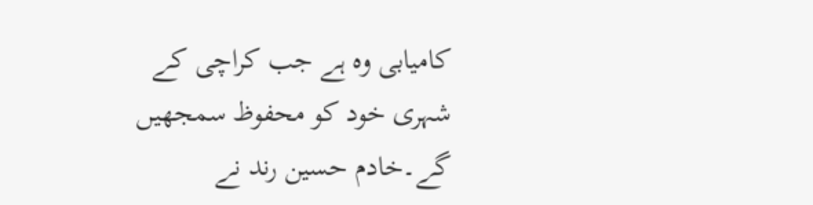کامیابی وہ ہے جب کراچی کے شہری خود کو محفوظ سمجھیں گے۔خادم حسین رند نے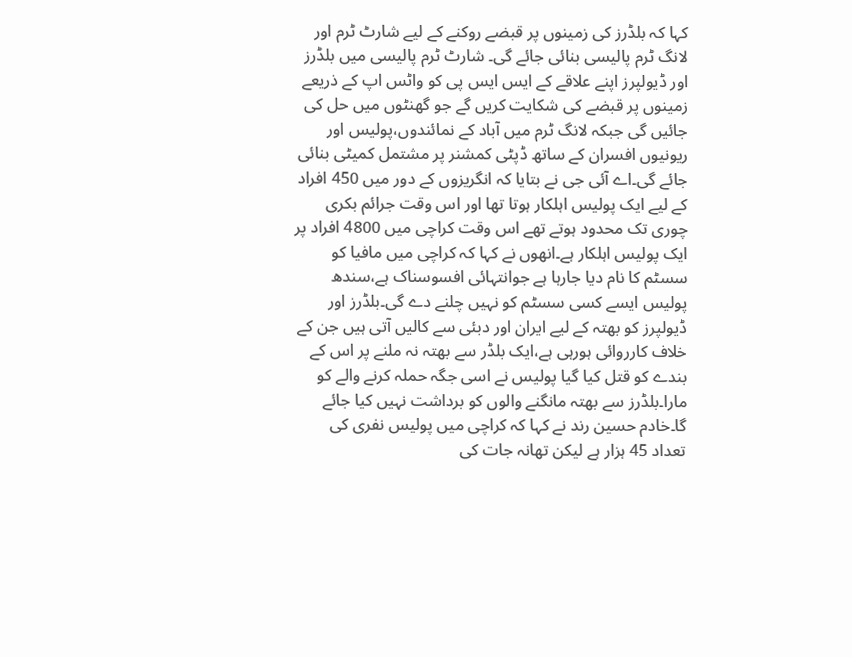کہا کہ بلڈرز کی زمینوں پر قبضے روکنے کے لیے شارٹ ٹرم اور لانگ ٹرم پالیسی بنائی جائے گی۔ شارٹ ٹرم پالیسی میں بلڈرز اور ڈیولپرز اپنے علاقے کے ایس ایس پی کو واٹس اپ کے ذریعے زمینوں پر قبضے کی شکایت کریں گے جو گھنٹوں میں حل کی جائیں گی جبکہ لانگ ٹرم میں آباد کے نمائندوں،پولیس اور ریونیوں افسران کے ساتھ ڈپٹی کمشنر پر مشتمل کمیٹی بنائی جائے گی۔اے آئی جی نے بتایا کہ انگریزوں کے دور میں 450 افراد کے لیے ایک پولیس اہلکار ہوتا تھا اور اس وقت جرائم بکری چوری تک محدود ہوتے تھے اس وقت کراچی میں 4800 افراد پر ایک پولیس اہلکار ہے۔انھوں نے کہا کہ کراچی میں مافیا کو سسٹم کا نام دیا جارہا ہے جوانتہائی افسوسناک ہے،سندھ پولیس ایسے کسی سسٹم کو نہیں چلنے دے گی۔بلڈرز اور ڈیولپرز کو بھتہ کے لیے ایران اور دبئی سے کالیں آتی ہیں جن کے خلاف کارروائی ہورہی ہے،ایک بلڈر سے بھتہ نہ ملنے پر اس کے بندے کو قتل کیا گیا پولیس نے اسی جگہ حملہ کرنے والے کو مارا۔بلڈرز سے بھتہ مانگنے والوں کو برداشت نہیں کیا جائے گا۔خادم حسین رند نے کہا کہ کراچی میں پولیس نفری کی تعداد 45 ہزار ہے لیکن تھانہ جات کی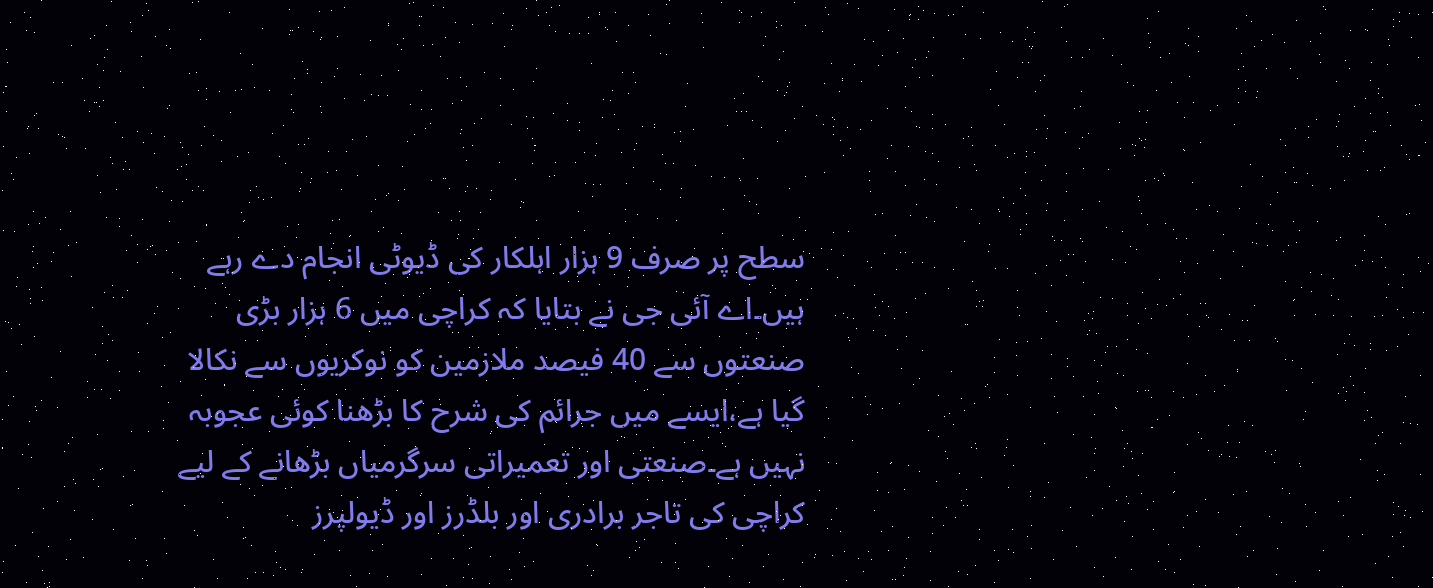سطح پر صرف 9 ہزار اہلکار کی ڈیوٹی انجام دے رہے ہیں۔اے آئی جی نے بتایا کہ کراچی میں 6 ہزار بڑی صنعتوں سے 40 فیصد ملازمین کو نوکریوں سے نکالا گیا ہے،ایسے میں جرائم کی شرح کا بڑھنا کوئی عجوبہ نہیں ہے۔صنعتی اور تعمیراتی سرگرمیاں بڑھانے کے لیے کراچی کی تاجر برادری اور بلڈرز اور ڈیولپرز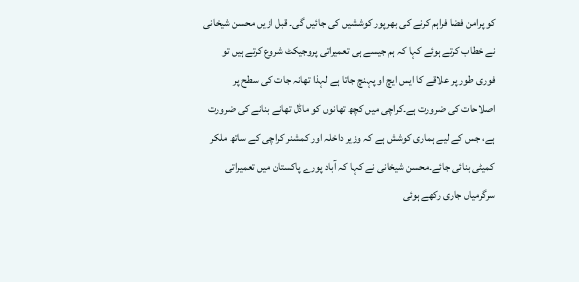کو پرامن فضا فراہم کرنے کی بھرپور کوششیں کی جائیں گی۔ قبل ازیں محسن شیخانی نے خطاب کرتے ہوئے کہا کہ ہم جیسے ہی تعمیراتی پروجیکٹ شروع کرتے ہیں تو فوری طور پر علاقے کا ایس ایچ او پہنچ جاتا ہے لہذا تھانہ جات کی سطح پر اصلاحات کی ضرورت ہے۔کراچی میں کچھ تھانوں کو ماڈل تھانے بنانے کی ضرورت ہے، جس کے لیے ہماری کوشش ہے کہ وزیر داخلہ اور کمشنر کراچی کے ساتھ ملکر کمیٹی بنائی جائے۔محسن شیخانی نے کہا کہ آباد پورے پاکستان میں تعمیراتی سرگرمیاں جاری رکھے ہوئی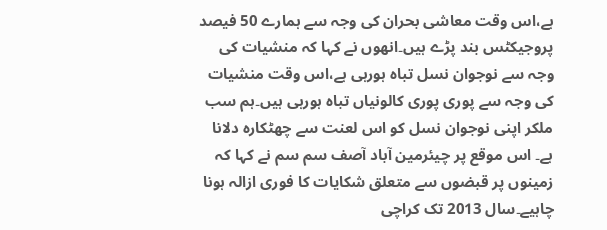ہے،اس وقت معاشی بحران کی وجہ سے ہمارے 50 فیصد پروجیکٹس بند پڑے ہیں۔انھوں نے کہا کہ منشیات کی وجہ سے نوجوان نسل تباہ ہورہی ہے،اس وقت منشیات کی وجہ سے پوری پوری کالونیاں تباہ ہورہی ہیں۔ہم سب ملکر اپنی نوجوان نسل کو اس لعنت سے چھٹکارہ دلانا ہے۔ اس موقع پر چیئرمین آباد آصف سم سم نے کہا کہ زمینوں پر قبضوں سے متعلق شکایات کا فوری ازالہ ہونا چاہیے۔سال 2013 تک کراچی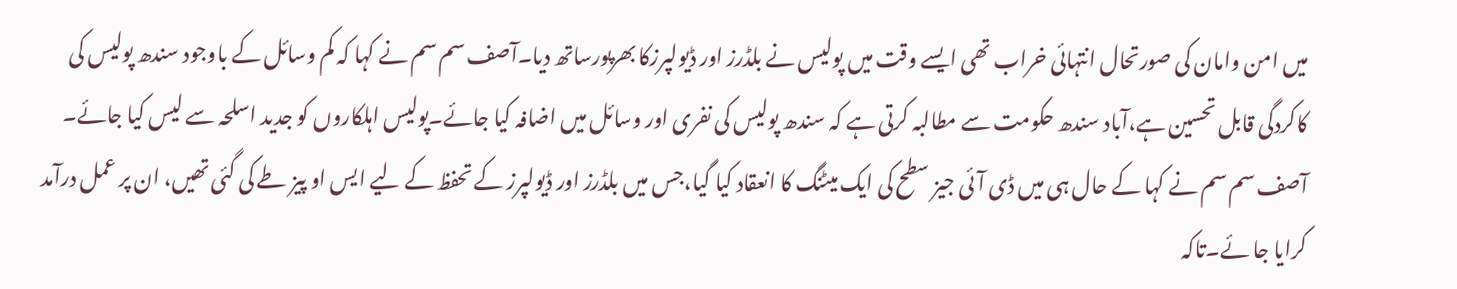میں امن وامان کی صورتحال انتہائی خراب تھی ایسے وقت میں پولیس نے بلڈرز اور ڈیولپرزکا بھرپورساتھ دیا۔آصف سم سم نے کہا کہ کم وسائل کے باوجود سندھ پولیس کی کاکردگی قابل تحسین ہے،آباد سندھ حکومت سے مطالبہ کرتی ہے کہ سندھ پولیس کی نفری اور وسائل میں اضافہ کیا جائے۔پولیس اہلکاروں کو جدید اسلحہ سے لیس کیا جائے۔ آصف سم سم نے کہا کے حال ہی میں ڈی آئی جیز سطح کی ایک میٹنگ کا انعقاد کیا گیا،جس میں بلڈرز اور ڈیولپرز کے تحفظ کے لیے ایس او پیز طے کی گئی تھیں، ان پر عمل درآمد کرایا جا ئے۔تاکہ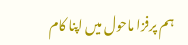ہم پرفزا ماحول میں اپنا کام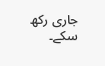جاری رکھ سکے۔